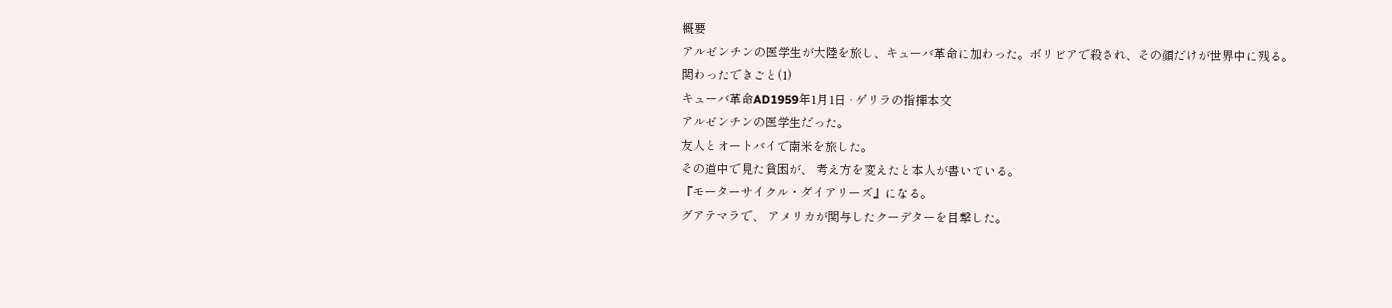概要
アルゼンチンの医学生が大陸を旅し、キューバ革命に加わった。ボリビアで殺され、その顔だけが世界中に残る。
関わったできごと(1)
キューバ革命AD1959年1月1日 · ゲリラの指揮本文
アルゼンチンの医学生だった。
友人とオートバイで南米を旅した。
その道中で見た貧困が、 考え方を変えたと本人が書いている。
『モーターサイクル・ダイアリーズ』になる。
グアテマラで、 アメリカが関与したクーデターを目撃した。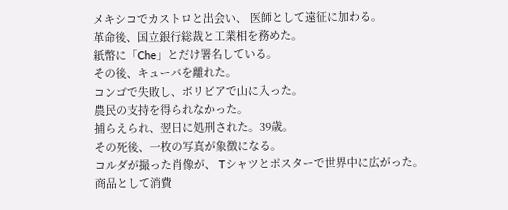メキシコでカストロと出会い、 医師として遠征に加わる。
革命後、国立銀行総裁と工業相を務めた。
紙幣に「Che」とだけ署名している。
その後、キューバを離れた。
コンゴで失敗し、ボリビアで山に入った。
農民の支持を得られなかった。
捕らえられ、翌日に処刑された。39歳。
その死後、一枚の写真が象徴になる。
コルダが撮った肖像が、 Tシャツとポスターで世界中に広がった。
商品として消費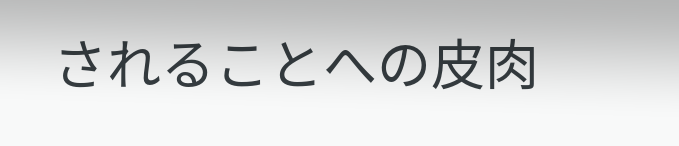されることへの皮肉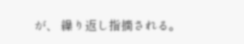が、 繰り返し指摘される。